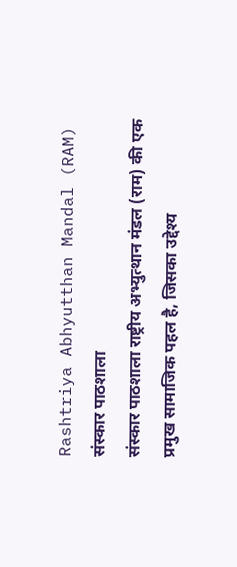Rashtriya Abhyutthan Mandal (RAM)
संस्कार पाठशाला
संस्कार पाठशाला राष्ट्रीय अभ्युत्थान मंडल (राम) की एक प्रमुख सामाजिक पहल है, जिसका उद्देश्य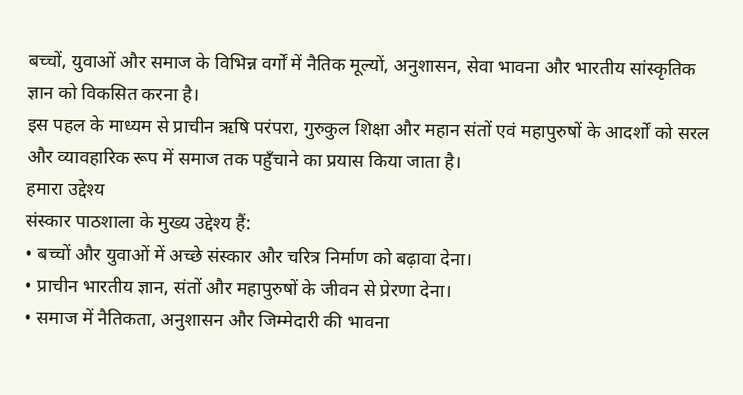बच्चों, युवाओं और समाज के विभिन्न वर्गों में नैतिक मूल्यों, अनुशासन, सेवा भावना और भारतीय सांस्कृतिक ज्ञान को विकसित करना है।
इस पहल के माध्यम से प्राचीन ऋषि परंपरा, गुरुकुल शिक्षा और महान संतों एवं महापुरुषों के आदर्शों को सरल और व्यावहारिक रूप में समाज तक पहुँचाने का प्रयास किया जाता है।
हमारा उद्देश्य
संस्कार पाठशाला के मुख्य उद्देश्य हैं:
• बच्चों और युवाओं में अच्छे संस्कार और चरित्र निर्माण को बढ़ावा देना।
• प्राचीन भारतीय ज्ञान, संतों और महापुरुषों के जीवन से प्रेरणा देना।
• समाज में नैतिकता, अनुशासन और जिम्मेदारी की भावना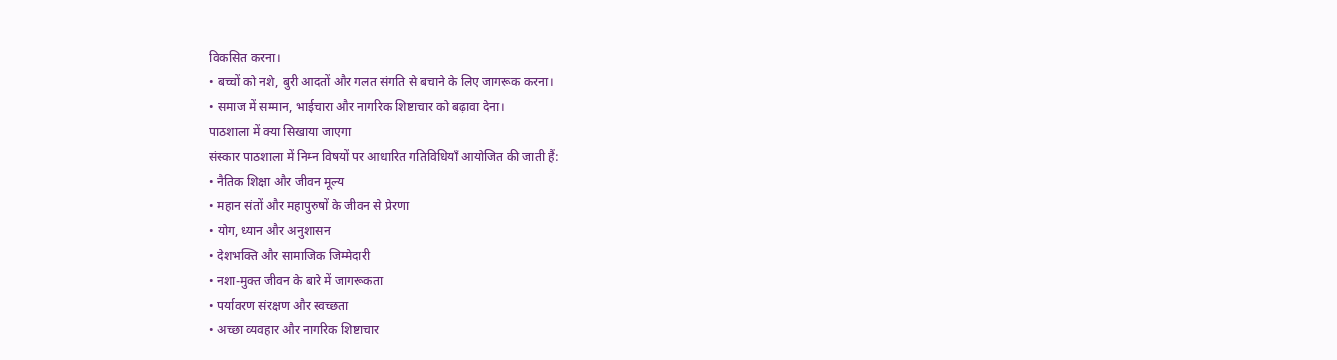विकसित करना।
• बच्चों को नशे, बुरी आदतों और गलत संगति से बचाने के लिए जागरूक करना।
• समाज में सम्मान, भाईचारा और नागरिक शिष्टाचार को बढ़ावा देना।
पाठशाला में क्या सिखाया जाएगा
संस्कार पाठशाला में निम्न विषयों पर आधारित गतिविधियाँ आयोजित की जाती हैं:
• नैतिक शिक्षा और जीवन मूल्य
• महान संतों और महापुरुषों के जीवन से प्रेरणा
• योग, ध्यान और अनुशासन
• देशभक्ति और सामाजिक जिम्मेदारी
• नशा-मुक्त जीवन के बारे में जागरूकता
• पर्यावरण संरक्षण और स्वच्छता
• अच्छा व्यवहार और नागरिक शिष्टाचार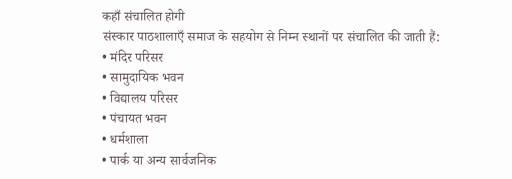कहाँ संचालित होगी
संस्कार पाठशालाएँ समाज के सहयोग से निम्न स्थानों पर संचालित की जाती हैं:
• मंदिर परिसर
• सामुदायिक भवन
• विद्यालय परिसर
• पंचायत भवन
• धर्मशाला
• पार्क या अन्य सार्वजनिक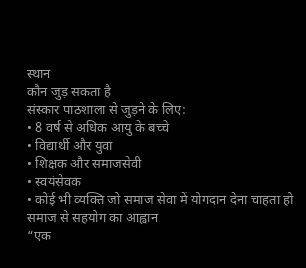स्थान
कौन जुड़ सकता है
संस्कार पाठशाला से जुड़ने के लिए:
• 8 वर्ष से अधिक आयु के बच्चे
• विद्यार्थी और युवा
• शिक्षक और समाजसेवी
• स्वयंसेवक
• कोई भी व्यक्ति जो समाज सेवा में योगदान देना चाहता हो
समाज से सहयोग का आह्वान
“एक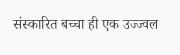संस्कारित बच्चा ही एक उज्ज्वल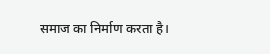समाज का निर्माण करता है।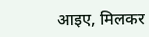आइए, मिलकर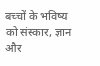बच्चों के भविष्य को संस्कार, ज्ञान और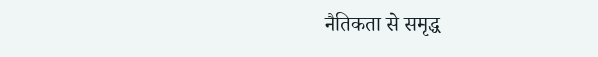नैतिकता से समृद्ध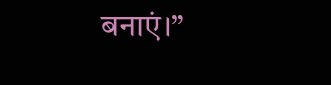बनाएं।”